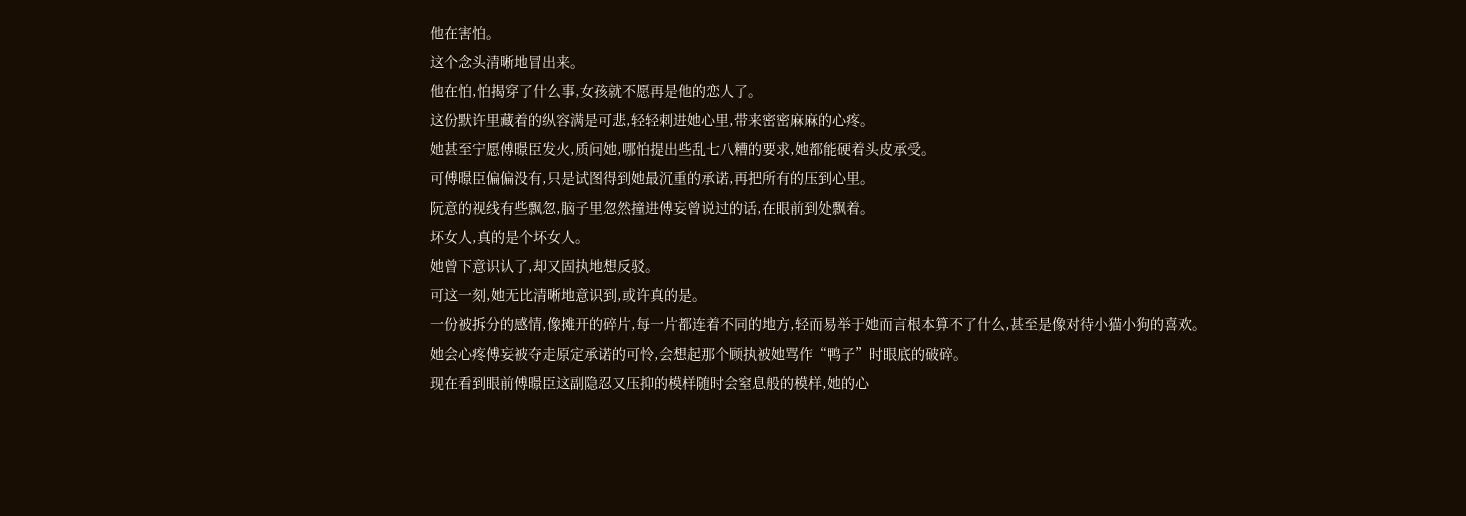他在害怕。
这个念头清晰地冒出来。
他在怕,怕揭穿了什么事,女孩就不愿再是他的恋人了。
这份默许里藏着的纵容满是可悲,轻轻刺进她心里,带来密密麻麻的心疼。
她甚至宁愿傅暻臣发火,质问她,哪怕提出些乱七八糟的要求,她都能硬着头皮承受。
可傅暻臣偏偏没有,只是试图得到她最沉重的承诺,再把所有的压到心里。
阮意的视线有些飘忽,脑子里忽然撞进傅妄曾说过的话,在眼前到处飘着。
坏女人,真的是个坏女人。
她曾下意识认了,却又固执地想反驳。
可这一刻,她无比清晰地意识到,或许真的是。
一份被拆分的感情,像摊开的碎片,每一片都连着不同的地方,轻而易举于她而言根本算不了什么,甚至是像对待小猫小狗的喜欢。
她会心疼傅妄被夺走原定承诺的可怜,会想起那个顾执被她骂作“鸭子”时眼底的破碎。
现在看到眼前傅暻臣这副隐忍又压抑的模样随时会窒息般的模样,她的心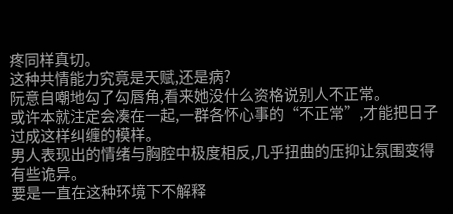疼同样真切。
这种共情能力究竟是天赋,还是病?
阮意自嘲地勾了勾唇角,看来她没什么资格说别人不正常。
或许本就注定会凑在一起,一群各怀心事的“不正常”,才能把日子过成这样纠缠的模样。
男人表现出的情绪与胸腔中极度相反,几乎扭曲的压抑让氛围变得有些诡异。
要是一直在这种环境下不解释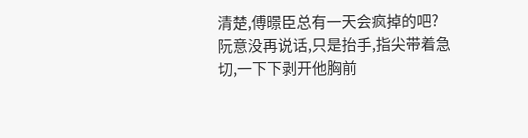清楚,傅暻臣总有一天会疯掉的吧?
阮意没再说话,只是抬手,指尖带着急切,一下下剥开他胸前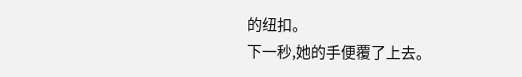的纽扣。
下一秒,她的手便覆了上去。